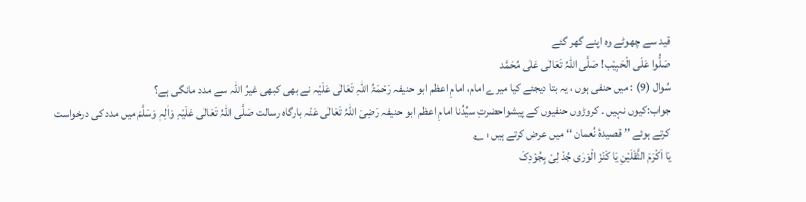قید سے چھوٹے وہ اپنے گھر گئے
صَلُّوا عَلَی الْحَبِیْب! صَلَّی اللہُ تَعَالٰی عَلٰی مُحَمَّد
سُوال (9) : میں حنفی ہوں ، یہ بتا دیجئے کیا میرے امام، امامِ اعظم ابو حنیفہ رَحْمَۃُ اللہِ تَعَالٰی عَلَیْہ نے بھی کبھی غیرُ اللہ سے مدد مانگی ہے؟
جواب:کیوں نہیں ۔ کروڑوں حنفیوں کے پیشواحضرتِ سیِّدُنا امامِ اعظم ابو حنیفہ رَضِیَ اللہُ تَعَالٰی عَنْہ بارگاہ رسالت صَلَّی اللہُ تَعَالٰی عَلَیْہِ وَاٰلِہٖ وَسَلَّمَ میں مدد کی درخواست کرتے ہوئے ’’ قصیدۂ نُعمان ‘‘ میں عرض کرتے ہیں : ؎
یَا اَکْرَمَ الثَّقَلَیْنِ یَا کَنْزَ الْوَرٰی جُدْ لِیْ بِجُوْدِکَ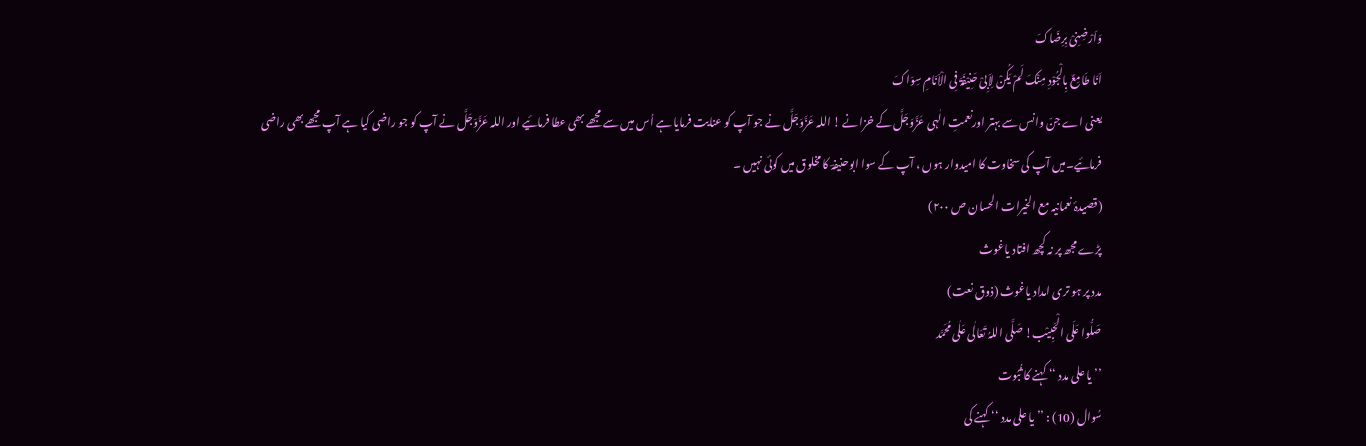وَاَرْضِنِیْ بِرِضَاکَ
اَنَا طَامِعٌ بِالْجُوْدِ مِنْکَ لَمْ یَکُنْ لِاَبِیْ حَنِیْفَۃَ فِی الْاَنَامِ سِوَاکَ
یعنی اے جنّ وانس سے بہتر اورنعمتِ الٰہی عَزَّوَجَلَّ کے خزانے ! اللہ عَزَّوَجَلَّ نے جو آپ کو عنایت فرمایا ہے اُس میں سے مجھے بھی عطا فرمائیے اور اللہ عَزَّوَجَلَّ نے آپ کو جو راضی کیا ہے آپ مجھے بھی راضی فرمائیے۔میں آپ کی سخاوت کا امیدوار ہوں ، آپ کے سوا ابوحنیفہؔ کا مخلوق میں کوئی نہیں ۔
(قصیدۂ نعمانیہ مع الخیرات الحسان ص ۲۰۰)
پڑے مجھ پر نہ کچھ افتاد یاغوث
مدد پر ہو تری امداد یاغوث (ذوق نعت)
صَلُّوا عَلَی الْحَبِیْب! صَلَّی اللہُ تَعَالٰی عَلٰی مُحَمَّد
’’ یا علی مدد ‘‘ کہنے کا ثُبُوت
سُوال (10) : ’’ یا علی مدد ‘‘ کہنے کی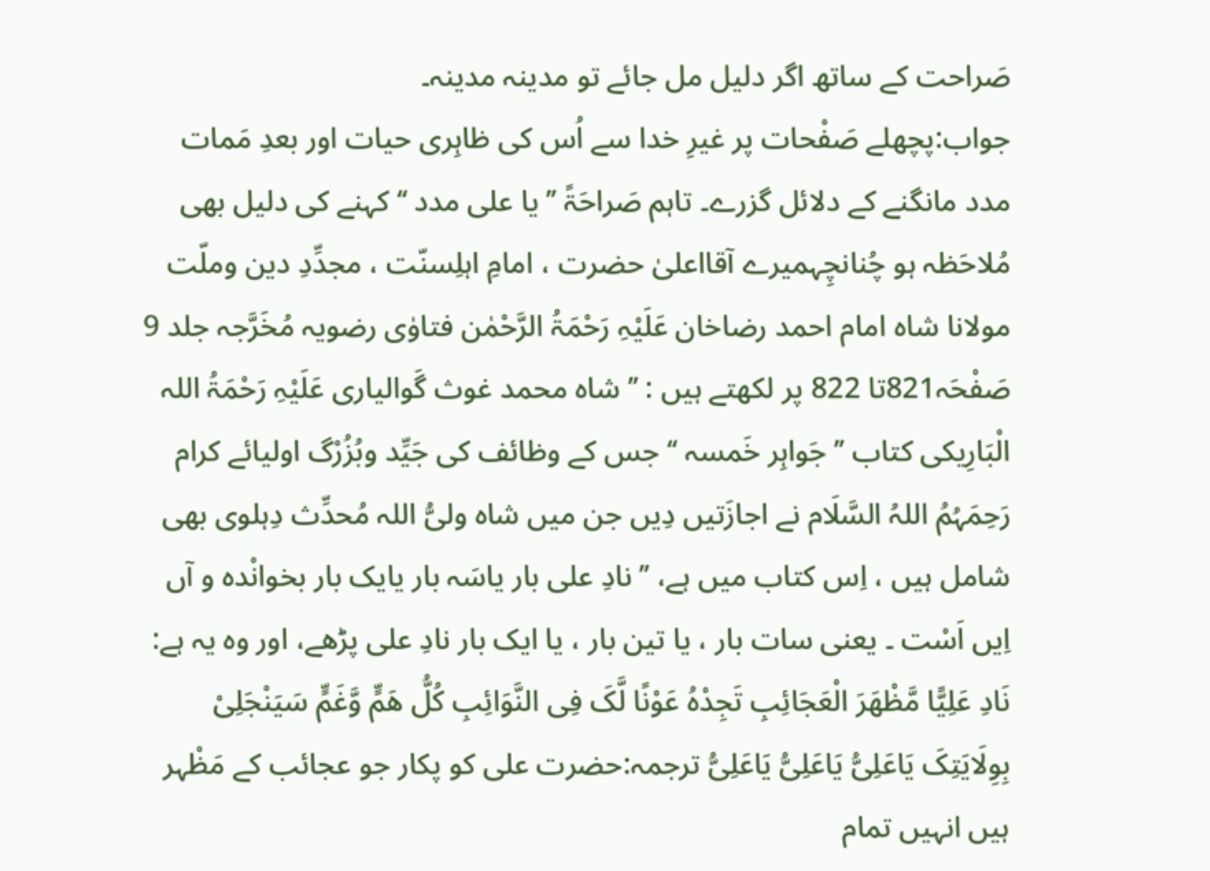صَراحت کے ساتھ اگر دلیل مل جائے تو مدینہ مدینہ۔
جواب:پچھلے صَفْحات پر غیرِ خدا سے اُس کی ظاہِری حیات اور بعدِ مَمات مدد مانگنے کے دلائل گزرے۔ تاہم صَراحَۃً ’’ یا علی مدد ‘‘ کہنے کی دلیل بھی مُلاحَظہ ہو چُنانچِہمیرے آقااعلیٰ حضرت ، امامِ اہلِسنّت ، مجدِّدِ دین وملّت مولانا شاہ امام احمد رضاخان عَلَیْہِ رَحْمَۃُ الرَّحْمٰن فتاوٰی رضویہ مُخَرَّجہ جلد 9 صَفْحَہ821تا 822 پر لکھتے ہیں : ’’ شاہ محمد غوث گَوالیاری عَلَیْہِ رَحْمَۃُ اللہ الْبَارِیکی کتاب ’’ جَواہِر خَمسہ ‘‘ جس کے وظائف کی جَیِّد وبُزُرْگ اولیائے کرام رَحِمَہُمُ اللہُ السَّلَام نے اجازَتیں دِیں جن میں شاہ ولیُّ اللہ مُحدِّث دِہلوی بھی شامل ہیں ، اِس کتاب میں ہے، ’’ نادِ علی بار یاسَہ بار یایک بار بخوانْدہ و آں اِیں اَسْت ۔ یعنی سات بار ، یا تین بار ، یا ایک بار نادِ علی پڑھے، اور وہ یہ ہے: نَادِ عَلِیًّا مَّظْھَرَ الْعَجَائِبِ تَجِدْہُ عَوْنًا لَّکَ فِی النَّوَائِبِ کُلُّ ھَمٍّ وَّغَمٍّ سَیَنْجَلِیْ بِوِلَایَتِکَ یَاعَلِیُّ یَاعَلِیُّ یَاعَلِیُّ ترجمہ:حضرت علی کو پکار جو عجائب کے مَظْہر ہیں انہیں تمام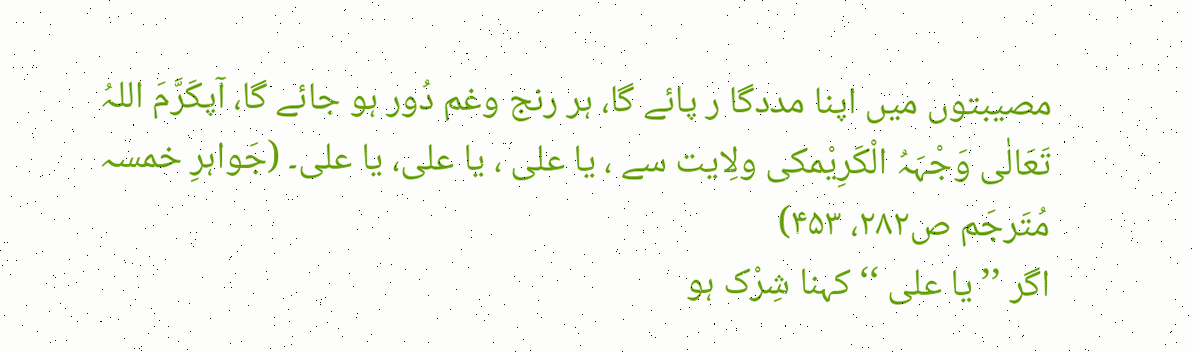مصیبتوں میں اپنا مددگا ر پائے گا، ہر رنج وغم دُور ہو جائے گا، آپکَرَّمَ اللہُ تَعَالٰی وَجْہَہُ الْکَرِیْمکی ولِایت سے ، یا علی ، یا علی، یا علی۔ (جَواہرِ خمسہ مُتَرجَم ص۲۸۲، ۴۵۳)
اگر ’’ یا علی ‘‘ کہنا شِرْک ہو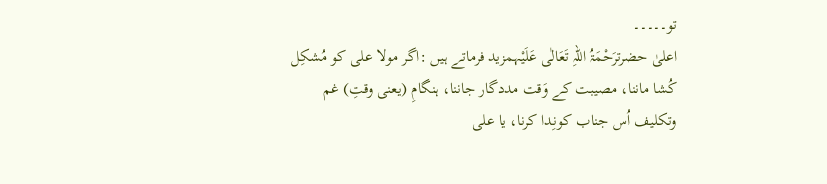تو۔۔۔۔۔
اعلیٰ حضرترَحْمَۃُ اللہِ تَعَالٰی عَلَیْہمزید فرماتے ہیں :اگر مولا علی کو مُشکِل کُشا ماننا، مصیبت کے وَقت مددگار جاننا، ہنگامِ (یعنی وقتِ) غم وتکلیف اُس جناب کونِدا کرنا، یا علی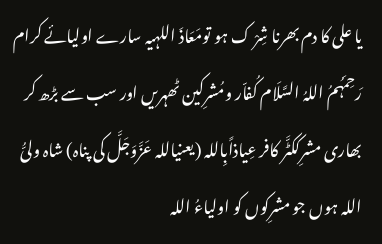یا علی کا دم بھرنا شِرْ ک ہو تومَعَاذَ اللہیہ سارے اولیائے کرام رَحِمَہُمُ اللہُ السَّلَام کُفاّر ومُشرِکین ٹھہریں اور سب سے بڑھ کر بھاری مشرِککٹَّر کافر عِیاذاًبِاللہ (یعنیاللہ عَزَّوَجَلَّ کی پناہ) شاہ ولیُّ اللہ ہوں جو مشرِکوں کو اولیاءُ اللہ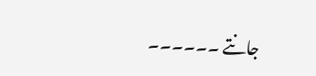جانتے ۔۔۔۔۔۔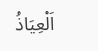اَلْعِیَاذُ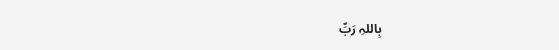بِاللہِ رَبِّ